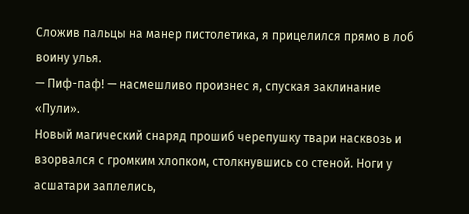Сложив пальцы на манер пистолетика, я прицелился прямо в лоб воину улья.
— Пиф-паф! — насмешливо произнес я, спуская заклинание «Пули».
Новый магический снаряд прошиб черепушку твари насквозь и взорвался с громким хлопком, столкнувшись со стеной. Ноги у асшатари заплелись,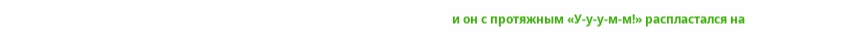и он с протяжным «У-у-у-м-м!» распластался на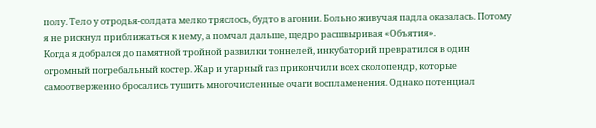полу. Тело у отродья-солдата мелко тряслось, будто в агонии. Больно живучая падла оказалась. Потому я не рискнул приближаться к нему, а помчал дальше, щедро расшвыривая «Объятия».
Когда я добрался до памятной тройной развилки тоннелей, инкубаторий превратился в один огромный погребальный костер. Жар и угарный газ прикончили всех сколопендр, которые самоотверженно бросались тушить многочисленные очаги воспламенения. Однако потенциал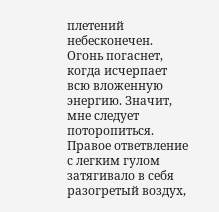плетений небесконечен. Огонь погаснет, когда исчерпает всю вложенную энергию. Значит, мне следует поторопиться.
Правое ответвление с легким гулом затягивало в себя разогретый воздух,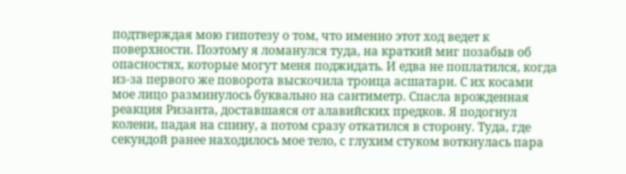подтверждая мою гипотезу о том, что именно этот ход ведет к поверхности. Поэтому я ломанулся туда, на краткий миг позабыв об опасностях, которые могут меня поджидать. И едва не поплатился, когда из-за первого же поворота выскочила троица асшатари. С их косами мое лицо разминулось буквально на сантиметр. Спасла врожденная реакция Ризанта, доставшаяся от алавийских предков. Я подогнул колени, падая на спину, а потом сразу откатился в сторону. Туда, где секундой ранее находилось мое тело, с глухим стуком воткнулась пара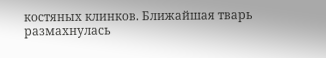костяных клинков. Ближайшая тварь размахнулась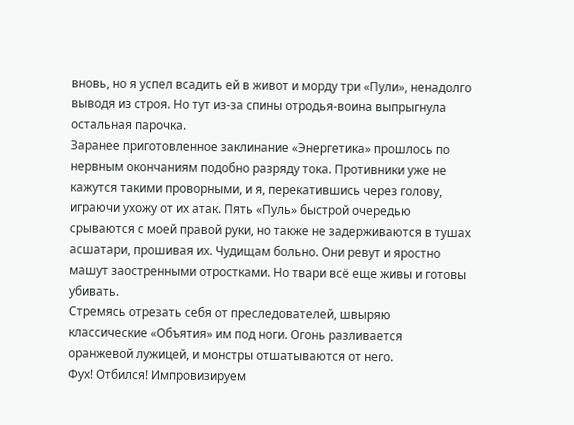вновь, но я успел всадить ей в живот и морду три «Пули», ненадолго выводя из строя. Но тут из-за спины отродья-воина выпрыгнула остальная парочка.
Заранее приготовленное заклинание «Энергетика» прошлось по нервным окончаниям подобно разряду тока. Противники уже не кажутся такими проворными, и я, перекатившись через голову, играючи ухожу от их атак. Пять «Пуль» быстрой очередью срываются с моей правой руки, но также не задерживаются в тушах асшатари, прошивая их. Чудищам больно. Они ревут и яростно машут заостренными отростками. Но твари всё еще живы и готовы убивать.
Стремясь отрезать себя от преследователей, швыряю классические «Объятия» им под ноги. Огонь разливается оранжевой лужицей, и монстры отшатываются от него.
Фух! Отбился! Импровизируем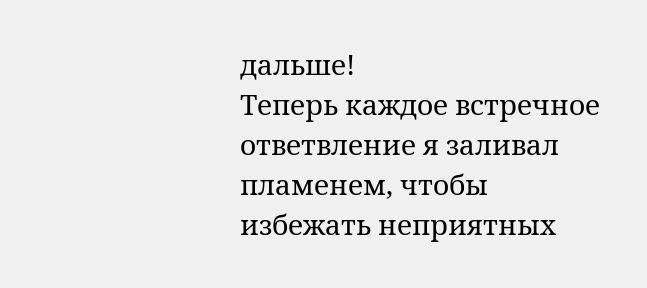дальше!
Теперь каждое встречное ответвление я заливал пламенем, чтобы избежать неприятных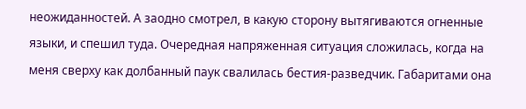неожиданностей. А заодно смотрел, в какую сторону вытягиваются огненные языки, и спешил туда. Очередная напряженная ситуация сложилась, когда на меня сверху как долбанный паук свалилась бестия-разведчик. Габаритами она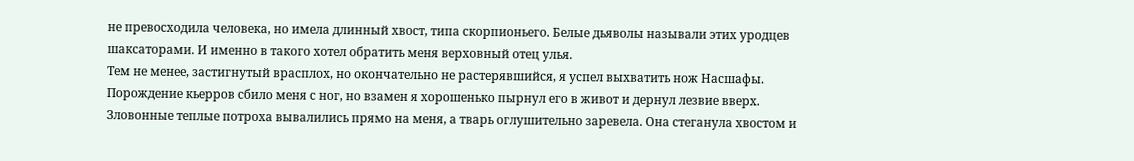не превосходила человека, но имела длинный хвост, типа скорпионьего. Белые дьяволы называли этих уродцев шаксаторами. И именно в такого хотел обратить меня верховный отец улья.
Тем не менее, застигнутый врасплох, но окончательно не растерявшийся, я успел выхватить нож Насшафы. Порождение кьерров сбило меня с ног, но взамен я хорошенько пырнул его в живот и дернул лезвие вверх. Зловонные теплые потроха вывалились прямо на меня, а тварь оглушительно заревела. Она стеганула хвостом и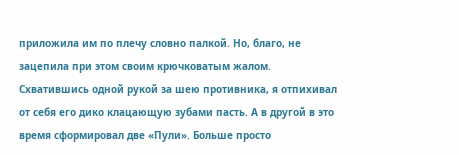приложила им по плечу словно палкой. Но, благо, не зацепила при этом своим крючковатым жалом. Схватившись одной рукой за шею противника, я отпихивал от себя его дико клацающую зубами пасть. А в другой в это время сформировал две «Пули». Больше просто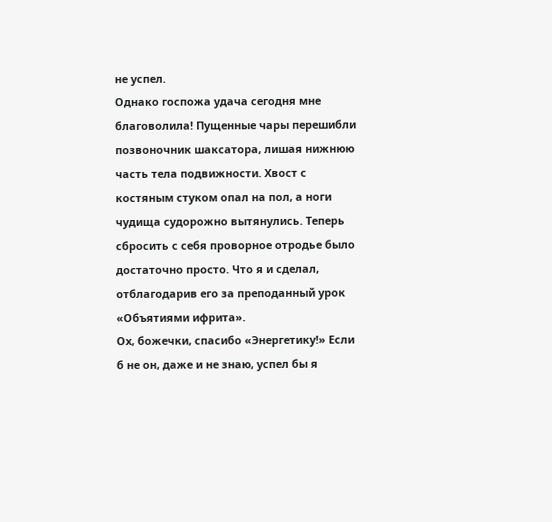не успел.
Однако госпожа удача сегодня мне благоволила! Пущенные чары перешибли позвоночник шаксатора, лишая нижнюю часть тела подвижности. Хвост с костяным стуком опал на пол, а ноги чудища судорожно вытянулись. Теперь сбросить с себя проворное отродье было достаточно просто. Что я и сделал, отблагодарив его за преподанный урок «Объятиями ифрита».
Ох, божечки, спасибо «Энергетику!» Если б не он, даже и не знаю, успел бы я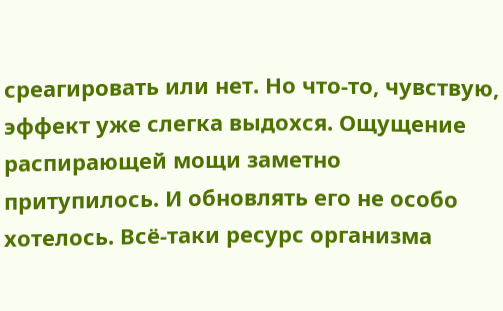среагировать или нет. Но что-то, чувствую, эффект уже слегка выдохся. Ощущение распирающей мощи заметно притупилось. И обновлять его не особо хотелось. Всё-таки ресурс организма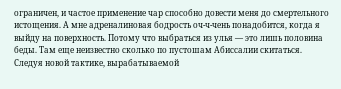ограничен, и частое применение чар способно довести меня до смертельного истощения. А мне адреналиновая бодрость оч-ч-чень понадобится, когда я выйду на поверхность. Потому что выбраться из улья — это лишь половина беды. Там еще неизвестно сколько по пустошам Абиссалии скитаться.
Следуя новой тактике, вырабатываемой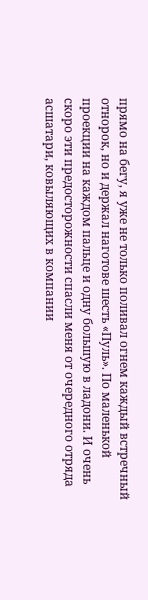прямо на бегу, я уже не только поливал огнем каждый встречный отнорок, но и держал наготове шесть «Пуль». По маленькой проекции на каждом пальце и одну большую в ладони. И очень скоро эти предосторожности спасли меня от очередного отряда асшатари, ковыляющих в компании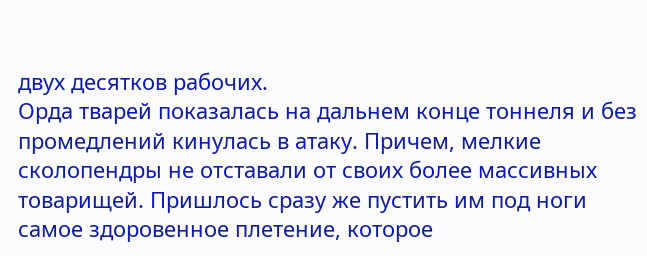двух десятков рабочих.
Орда тварей показалась на дальнем конце тоннеля и без промедлений кинулась в атаку. Причем, мелкие сколопендры не отставали от своих более массивных товарищей. Пришлось сразу же пустить им под ноги самое здоровенное плетение, которое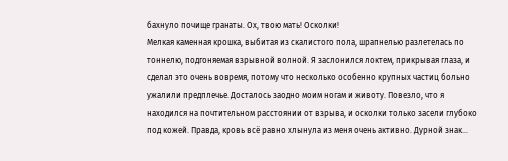бахнуло почище гранаты. Ох, твою мать! Осколки!
Мелкая каменная крошка, выбитая из скалистого пола, шрапнелью разлетелась по тоннелю, подгоняемая взрывной волной. Я заслонился локтем, прикрывая глаза, и сделал это очень вовремя, потому что несколько особенно крупных частиц больно ужалили предплечье. Досталось заодно моим ногам и животу. Повезло, что я находился на почтительном расстоянии от взрыва, и осколки только засели глубоко под кожей. Правда, кровь всё равно хлынула из меня очень активно. Дурной знак…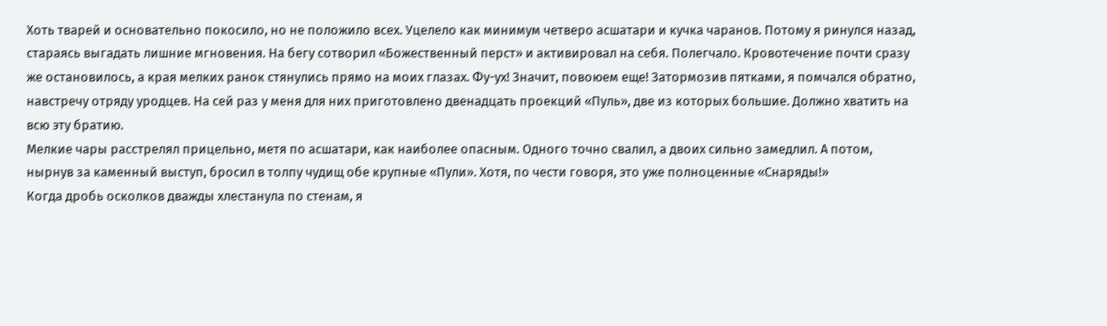Хоть тварей и основательно покосило, но не положило всех. Уцелело как минимум четверо асшатари и кучка чаранов. Потому я ринулся назад, стараясь выгадать лишние мгновения. На бегу сотворил «Божественный перст» и активировал на себя. Полегчало. Кровотечение почти сразу же остановилось, а края мелких ранок стянулись прямо на моих глазах. Фу-ух! Значит, повоюем еще! Затормозив пятками, я помчался обратно, навстречу отряду уродцев. На сей раз у меня для них приготовлено двенадцать проекций «Пуль», две из которых большие. Должно хватить на всю эту братию.
Мелкие чары расстрелял прицельно, метя по асшатари, как наиболее опасным. Одного точно свалил, а двоих сильно замедлил. А потом, нырнув за каменный выступ, бросил в толпу чудищ обе крупные «Пули». Хотя, по чести говоря, это уже полноценные «Снаряды!»
Когда дробь осколков дважды хлестанула по стенам, я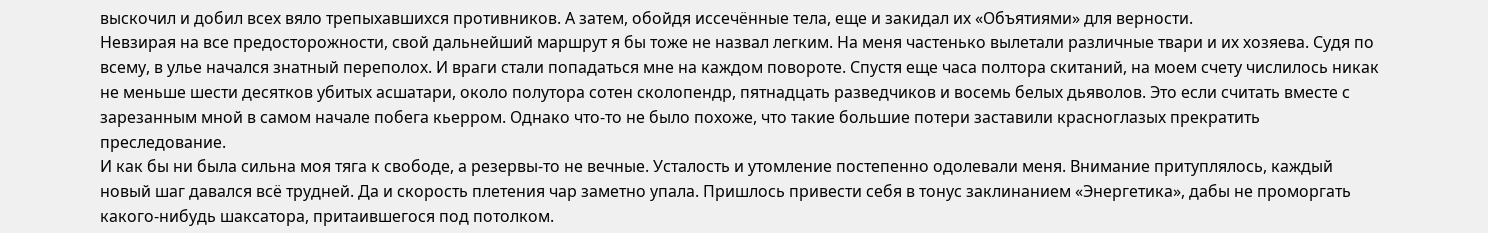выскочил и добил всех вяло трепыхавшихся противников. А затем, обойдя иссечённые тела, еще и закидал их «Объятиями» для верности.
Невзирая на все предосторожности, свой дальнейший маршрут я бы тоже не назвал легким. На меня частенько вылетали различные твари и их хозяева. Судя по всему, в улье начался знатный переполох. И враги стали попадаться мне на каждом повороте. Спустя еще часа полтора скитаний, на моем счету числилось никак не меньше шести десятков убитых асшатари, около полутора сотен сколопендр, пятнадцать разведчиков и восемь белых дьяволов. Это если считать вместе с зарезанным мной в самом начале побега кьерром. Однако что-то не было похоже, что такие большие потери заставили красноглазых прекратить преследование.
И как бы ни была сильна моя тяга к свободе, а резервы-то не вечные. Усталость и утомление постепенно одолевали меня. Внимание притуплялось, каждый новый шаг давался всё трудней. Да и скорость плетения чар заметно упала. Пришлось привести себя в тонус заклинанием «Энергетика», дабы не проморгать какого-нибудь шаксатора, притаившегося под потолком.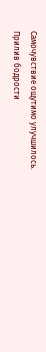Самочувствие ощутимо улучшилось. Прилив бодрости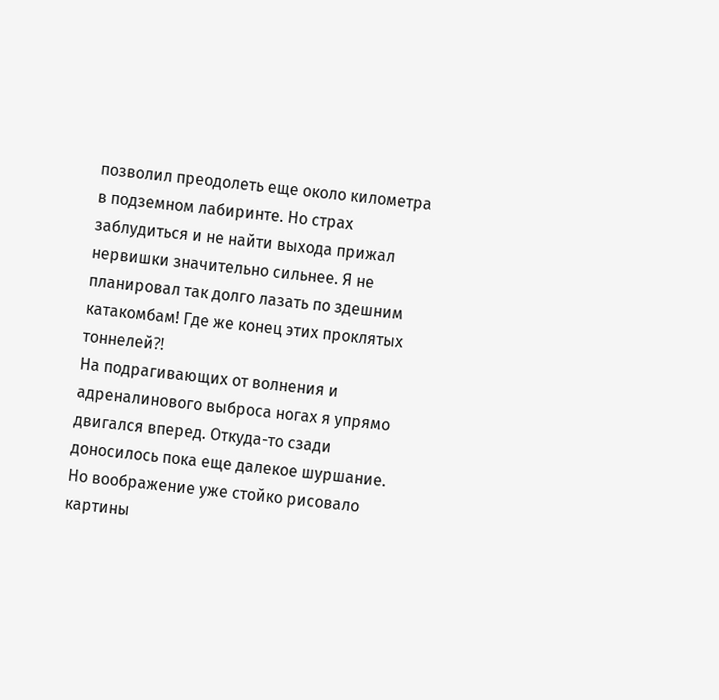позволил преодолеть еще около километра в подземном лабиринте. Но страх заблудиться и не найти выхода прижал нервишки значительно сильнее. Я не планировал так долго лазать по здешним катакомбам! Где же конец этих проклятых тоннелей⁈
На подрагивающих от волнения и адреналинового выброса ногах я упрямо двигался вперед. Откуда-то сзади доносилось пока еще далекое шуршание. Но воображение уже стойко рисовало картины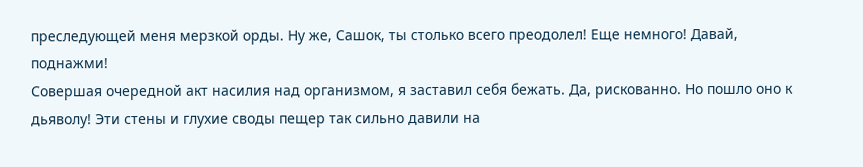преследующей меня мерзкой орды. Ну же, Сашок, ты столько всего преодолел! Еще немного! Давай, поднажми!
Совершая очередной акт насилия над организмом, я заставил себя бежать. Да, рискованно. Но пошло оно к дьяволу! Эти стены и глухие своды пещер так сильно давили на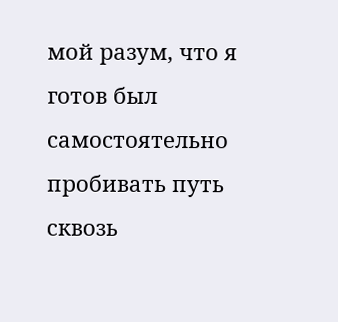мой разум, что я готов был самостоятельно пробивать путь сквозь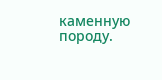каменную породу.